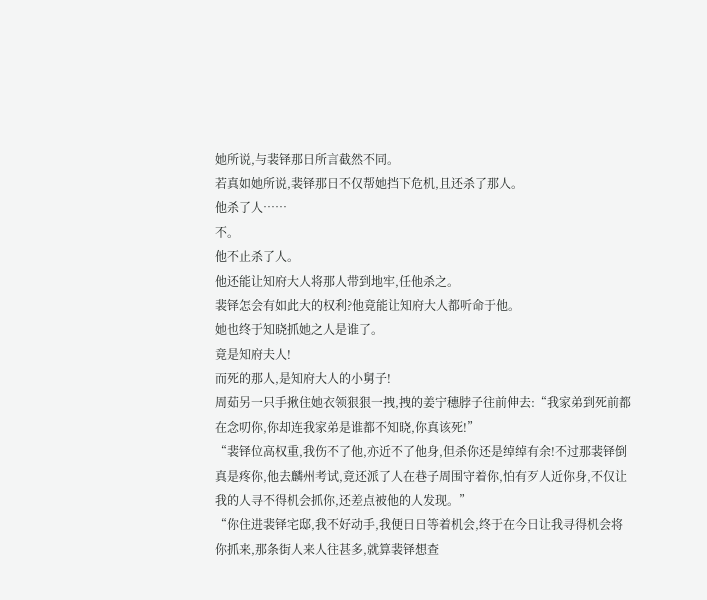她所说,与裴铎那日所言截然不同。
若真如她所说,裴铎那日不仅帮她挡下危机,且还杀了那人。
他杀了人……
不。
他不止杀了人。
他还能让知府大人将那人带到地牢,任他杀之。
裴铎怎会有如此大的权利?他竟能让知府大人都听命于他。
她也终于知晓抓她之人是谁了。
竟是知府夫人!
而死的那人,是知府大人的小舅子!
周茹另一只手揪住她衣领狠狠一拽,拽的姜宁穗脖子往前伸去:“我家弟到死前都在念叨你,你却连我家弟是谁都不知晓,你真该死!”
“裴铎位高权重,我伤不了他,亦近不了他身,但杀你还是绰绰有余!不过那裴铎倒真是疼你,他去麟州考试,竟还派了人在巷子周围守着你,怕有歹人近你身,不仅让我的人寻不得机会抓你,还差点被他的人发现。”
“你住进裴铎宅邸,我不好动手,我便日日等着机会,终于在今日让我寻得机会将你抓来,那条街人来人往甚多,就算裴铎想查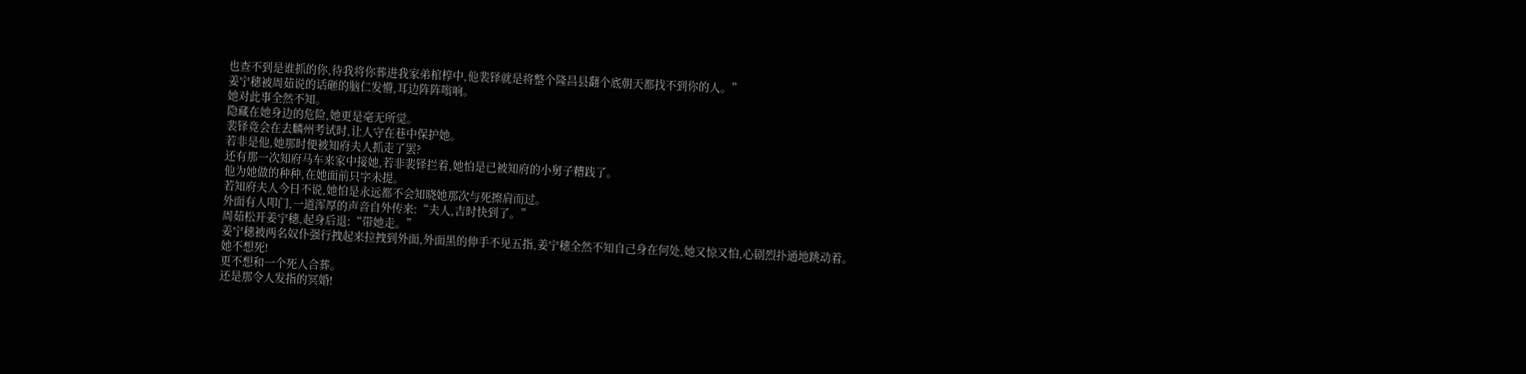也查不到是谁抓的你,待我将你葬进我家弟棺椁中,他裴铎就是将整个隆昌县翻个底朝天都找不到你的人。”
姜宁穗被周茹说的话砸的脑仁发懵,耳边阵阵嗡响。
她对此事全然不知。
隐藏在她身边的危险,她更是毫无所觉。
裴铎竟会在去麟州考试时,让人守在巷中保护她。
若非是他,她那时便被知府夫人抓走了罢?
还有那一次知府马车来家中接她,若非裴铎拦着,她怕是已被知府的小舅子糟践了。
他为她做的种种,在她面前只字未提。
若知府夫人今日不说,她怕是永远都不会知晓她那次与死擦肩而过。
外面有人叩门,一道浑厚的声音自外传来:“夫人,吉时快到了。”
周茹松开姜宁穗,起身后退:“带她走。”
姜宁穗被两名奴仆强行拽起来拉拽到外面,外面黑的伸手不见五指,姜宁穗全然不知自己身在何处,她又惊又怕,心剧烈扑通地跳动着。
她不想死!
更不想和一个死人合葬。
还是那令人发指的冥婚!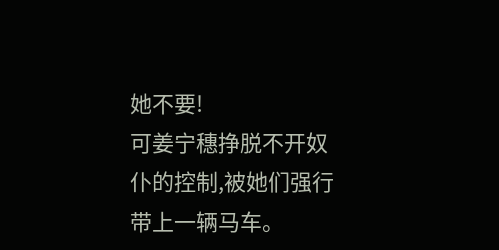她不要!
可姜宁穗挣脱不开奴仆的控制,被她们强行带上一辆马车。